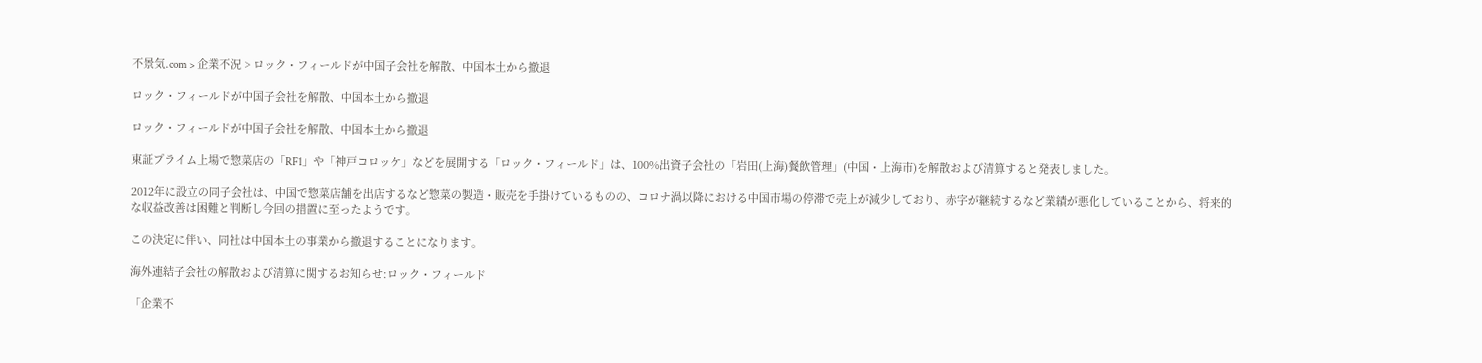不景気.com > 企業不況 > ロック・フィールドが中国子会社を解散、中国本土から撤退

ロック・フィールドが中国子会社を解散、中国本土から撤退

ロック・フィールドが中国子会社を解散、中国本土から撤退

東証プライム上場で惣菜店の「RF1」や「神戸コロッケ」などを展開する「ロック・フィールド」は、100%出資子会社の「岩田(上海)餐飲管理」(中国・上海市)を解散および清算すると発表しました。

2012年に設立の同子会社は、中国で惣菜店舗を出店するなど惣菜の製造・販売を手掛けているものの、コロナ渦以降における中国市場の停滞で売上が減少しており、赤字が継続するなど業績が悪化していることから、将来的な収益改善は困難と判断し今回の措置に至ったようです。

この決定に伴い、同社は中国本土の事業から撤退することになります。

海外連結子会社の解散および清算に関するお知らせ:ロック・フィールド

「企業不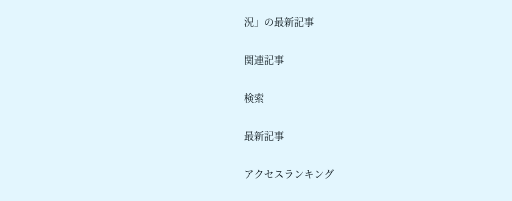況」の最新記事

関連記事

検索

最新記事

アクセスランキング